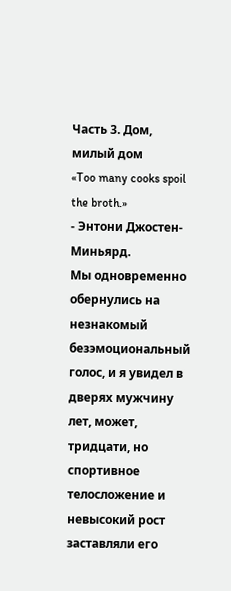Часть 3. Дом, милый дом
«Too many cooks spoil the broth.»
- Энтони Джостен-Миньярд.
Мы одновременно обернулись на незнакомый безэмоциональный голос, и я увидел в дверях мужчину лет, может, тридцати, но спортивное телосложение и невысокий рост заставляли его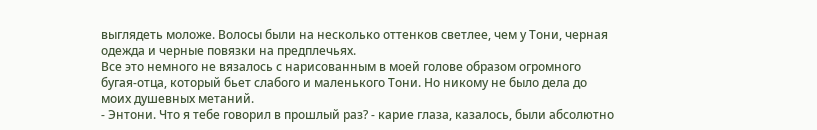выглядеть моложе. Волосы были на несколько оттенков светлее, чем у Тони, черная одежда и черные повязки на предплечьях.
Все это немного не вязалось с нарисованным в моей голове образом огромного бугая-отца, который бьет слабого и маленького Тони. Но никому не было дела до моих душевных метаний.
- Энтони. Что я тебе говорил в прошлый раз? - карие глаза, казалось, были абсолютно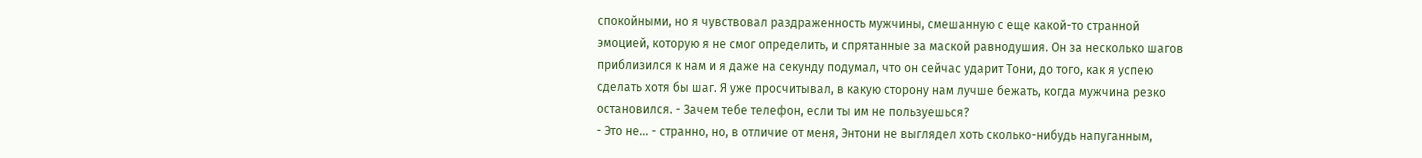спокойными, но я чувствовал раздраженность мужчины, смешанную с еще какой-то странной эмоцией, которую я не смог определить, и спрятанные за маской равнодушия. Он за несколько шагов приблизился к нам и я даже на секунду подумал, что он сейчас ударит Тони, до того, как я успею сделать хотя бы шаг. Я уже просчитывал, в какую сторону нам лучше бежать, когда мужчина резко остановился. - Зачем тебе телефон, если ты им не пользуешься?
- Это не... - странно, но, в отличие от меня, Энтони не выглядел хоть сколько-нибудь напуганным,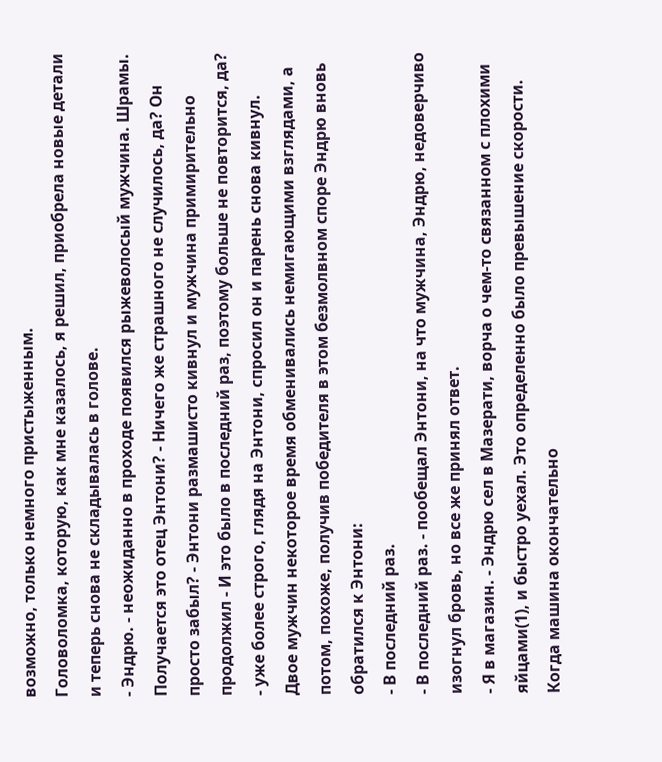возможно, только немного пристыженным.
Головоломка, которую, как мне казалось, я решил, приобрела новые детали и теперь снова не складывалась в голове.
- Эндрю. - неожиданно в проходе появился рыжеволосый мужчина. Шрамы. Получается это отец Энтони? - Ничего же страшного не случилось, да? Он просто забыл? - Энтони размашисто кивнул и мужчина примирительно продолжил - И это было в последний раз, поэтому больше не повторится, да? - уже более строго, глядя на Энтони, спросил он и парень снова кивнул.
Двое мужчин некоторое время обменивались немигающими взглядами, а потом, похоже, получив победителя в этом безмолвном споре Эндрю вновь обратился к Энтони:
- В последний раз.
- В последний раз. - пообещал Энтони, на что мужчина, Эндрю, недоверчиво изогнул бровь, но все же принял ответ.
- Я в магазин. - Эндрю сел в Мазерати, ворча о чем-то связанном с плохими яйцами(1), и быстро уехал. Это определенно было превышение скорости. Когда машина окончательно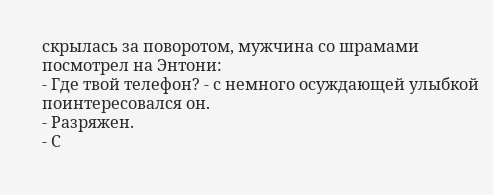скрылась за поворотом, мужчина со шрамами посмотрел на Энтони:
- Где твой телефон? - с немного осуждающей улыбкой поинтересовался он.
- Разряжен.
- С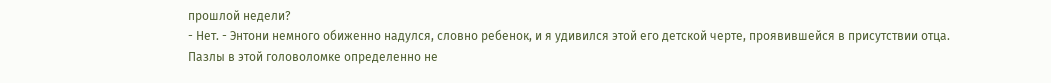прошлой недели?
- Нет. - Энтони немного обиженно надулся, словно ребенок, и я удивился этой его детской черте, проявившейся в присутствии отца.
Пазлы в этой головоломке определенно не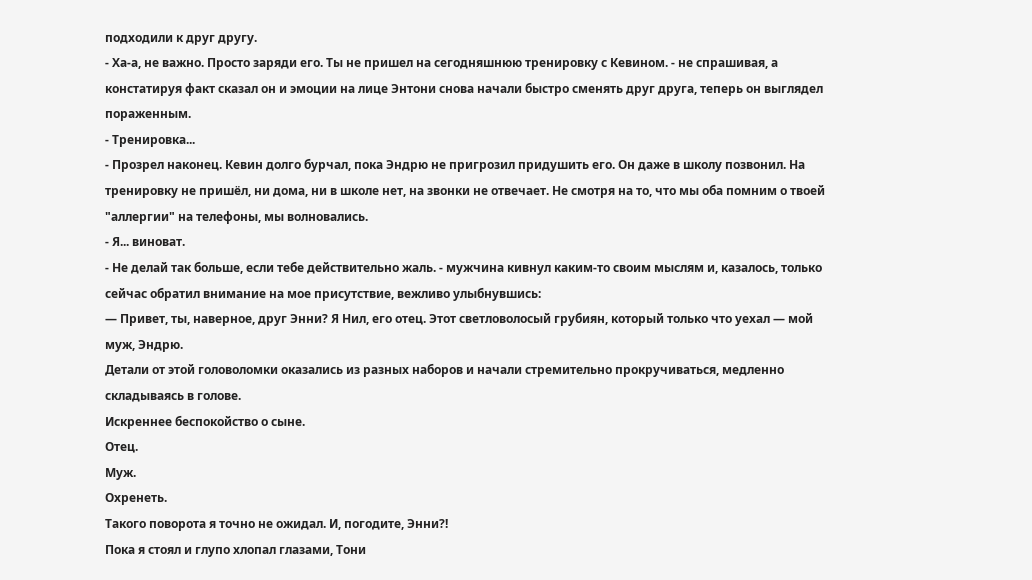подходили к друг другу.
- Ха-а, не важно. Просто заряди его. Ты не пришел на сегодняшнюю тренировку с Кевином. - не спрашивая, а констатируя факт сказал он и эмоции на лице Энтони снова начали быстро сменять друг друга, теперь он выглядел пораженным.
- Тренировка...
- Прозрел наконец. Кевин долго бурчал, пока Эндрю не пригрозил придушить его. Он даже в школу позвонил. На тренировку не пришёл, ни дома, ни в школе нет, на звонки не отвечает. Не смотря на то, что мы оба помним о твоей "аллергии" на телефоны, мы волновались.
- Я... виноват.
- Не делай так больше, если тебе действительно жаль. - мужчина кивнул каким-то своим мыслям и, казалось, только сейчас обратил внимание на мое присутствие, вежливо улыбнувшись:
— Привет, ты, наверное, друг Энни? Я Нил, его отец. Этот светловолосый грубиян, который только что уехал — мой муж, Эндрю.
Детали от этой головоломки оказались из разных наборов и начали стремительно прокручиваться, медленно складываясь в голове.
Искреннее беспокойство о сыне.
Отец.
Муж.
Охренеть.
Такого поворота я точно не ожидал. И, погодите, Энни?!
Пока я стоял и глупо хлопал глазами, Тони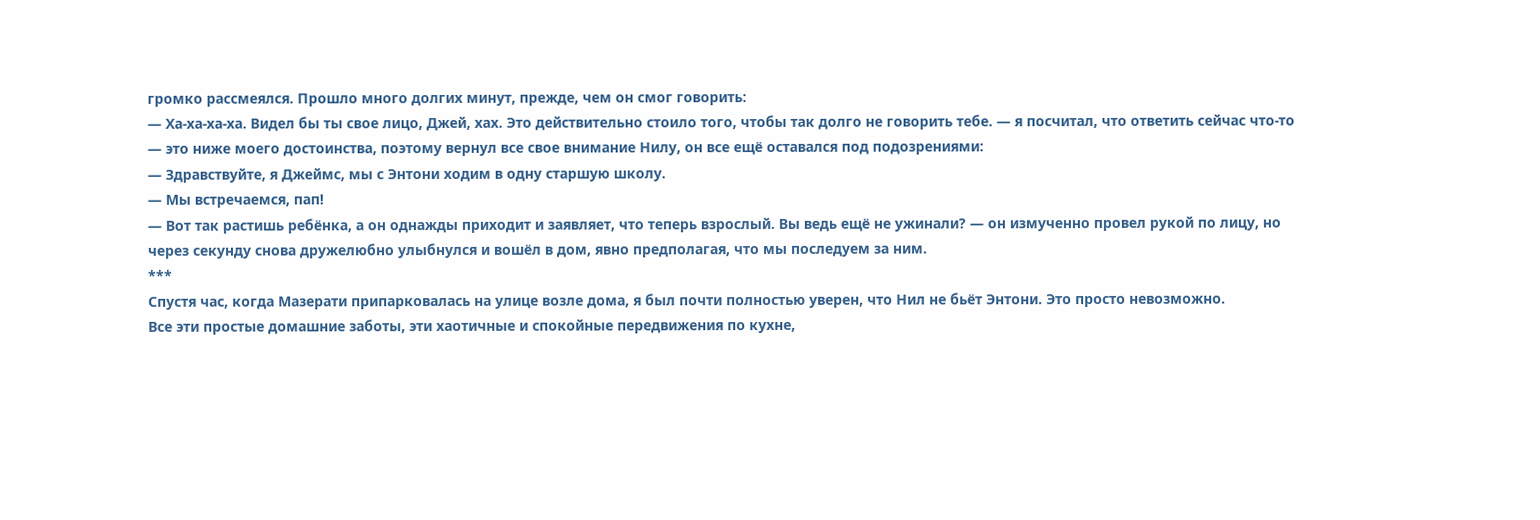громко рассмеялся. Прошло много долгих минут, прежде, чем он смог говорить:
— Ха-ха-ха-ха. Видел бы ты свое лицо, Джей, хах. Это действительно стоило того, чтобы так долго не говорить тебе. — я посчитал, что ответить сейчас что-то — это ниже моего достоинства, поэтому вернул все свое внимание Нилу, он все ещё оставался под подозрениями:
— Здравствуйте, я Джеймс, мы с Энтони ходим в одну старшую школу.
— Мы встречаемся, пап!
— Вот так растишь ребёнка, а он однажды приходит и заявляет, что теперь взрослый. Вы ведь ещё не ужинали? — он измученно провел рукой по лицу, но через секунду снова дружелюбно улыбнулся и вошёл в дом, явно предполагая, что мы последуем за ним.
***
Спустя час, когда Мазерати припарковалась на улице возле дома, я был почти полностью уверен, что Нил не бьёт Энтони. Это просто невозможно.
Все эти простые домашние заботы, эти хаотичные и спокойные передвижения по кухне,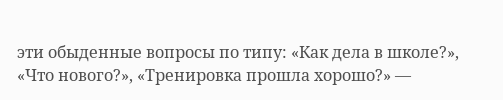эти обыденные вопросы по типу: «Как дела в школе?», «Что нового?», «Тренировка прошла хорошо?» —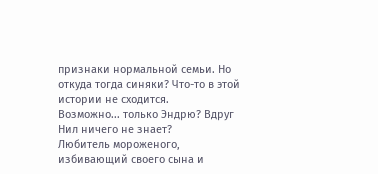признаки нормальной семьи. Но откуда тогда синяки? Что-то в этой истории не сходится.
Возможно... только Эндрю? Вдруг Нил ничего не знает?
Любитель мороженого, избивающий своего сына и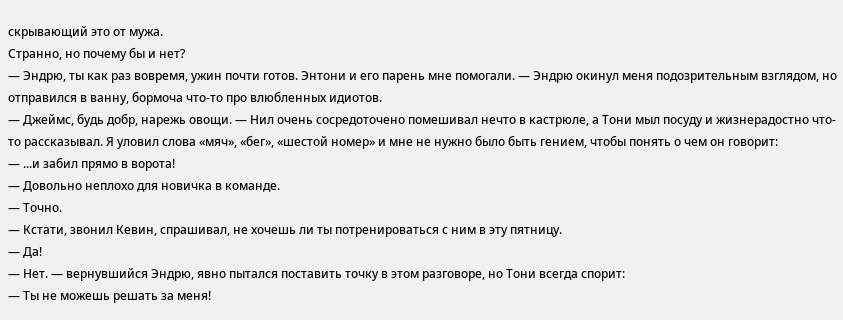скрывающий это от мужа.
Странно, но почему бы и нет?
— Эндрю, ты как раз вовремя, ужин почти готов. Энтони и его парень мне помогали. — Эндрю окинул меня подозрительным взглядом, но отправился в ванну, бормоча что-то про влюбленных идиотов.
— Джеймс, будь добр, нарежь овощи. — Нил очень сосредоточено помешивал нечто в кастрюле, а Тони мыл посуду и жизнерадостно что-то рассказывал. Я уловил слова «мяч», «бег», «шестой номер» и мне не нужно было быть гением, чтобы понять о чем он говорит:
— ...и забил прямо в ворота!
— Довольно неплохо для новичка в команде.
— Точно.
— Кстати, звонил Кевин, спрашивал, не хочешь ли ты потренироваться с ним в эту пятницу.
— Да!
— Нет. — вернувшийся Эндрю, явно пытался поставить точку в этом разговоре, но Тони всегда спорит:
— Ты не можешь решать за меня!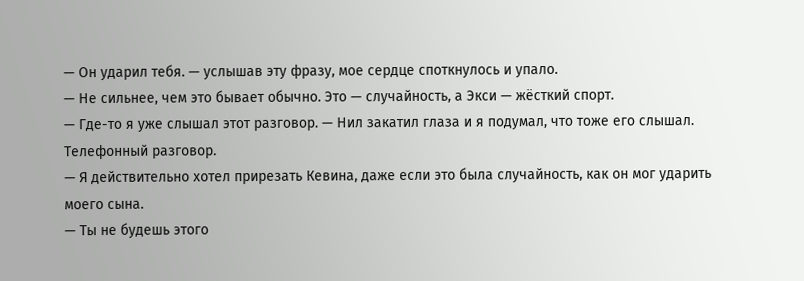— Он ударил тебя. — услышав эту фразу, мое сердце споткнулось и упало.
— Не сильнее, чем это бывает обычно. Это — случайность, а Экси — жёсткий спорт.
— Где-то я уже слышал этот разговор. — Нил закатил глаза и я подумал, что тоже его слышал. Телефонный разговор.
— Я действительно хотел прирезать Кевина, даже если это была случайность, как он мог ударить моего сына.
— Ты не будешь этого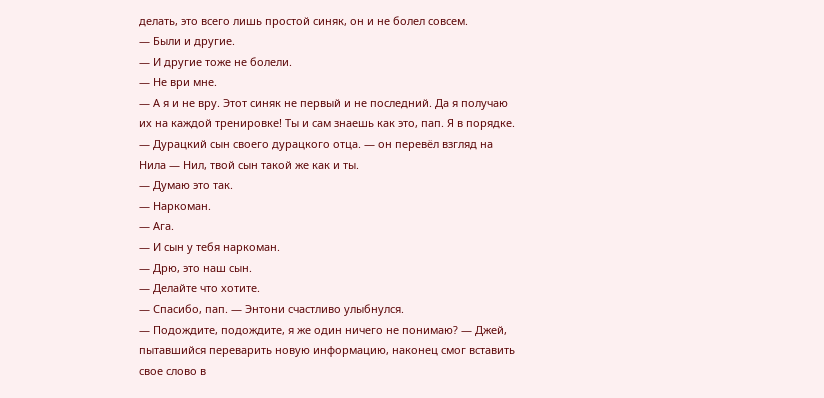делать, это всего лишь простой синяк, он и не болел совсем.
— Были и другие.
— И другие тоже не болели.
— Не ври мне.
— А я и не вру. Этот синяк не первый и не последний. Да я получаю их на каждой тренировке! Ты и сам знаешь как это, пап. Я в порядке.
— Дурацкий сын своего дурацкого отца. — он перевёл взгляд на Нила — Нил, твой сын такой же как и ты.
— Думаю это так.
— Наркоман.
— Ага.
— И сын у тебя наркоман.
— Дрю, это наш сын.
— Делайте что хотите.
— Спасибо, пап. — Энтони счастливо улыбнулся.
— Подождите, подождите, я же один ничего не понимаю? — Джей, пытавшийся переварить новую информацию, наконец смог вставить свое слово в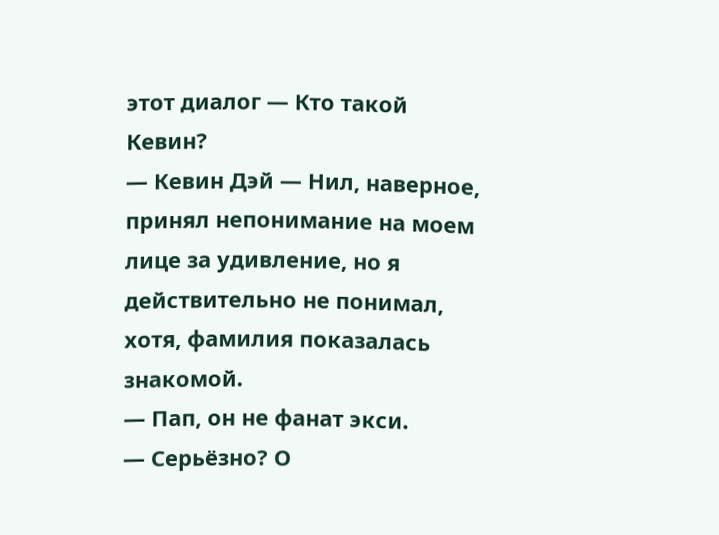этот диалог — Кто такой Кевин?
— Кевин Дэй — Нил, наверное, принял непонимание на моем лице за удивление, но я действительно не понимал, хотя, фамилия показалась знакомой.
— Пап, он не фанат экси.
— Серьёзно? О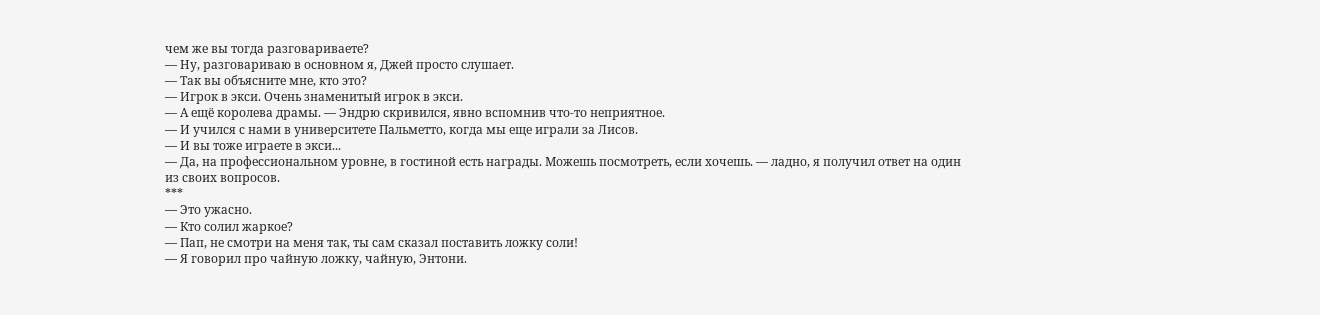чем же вы тогда разговариваете?
— Ну, разговариваю в основном я, Джей просто слушает.
— Так вы объясните мне, кто это?
— Игрок в экси. Очень знаменитый игрок в экси.
— А ещё королева драмы. — Эндрю скривился, явно вспомнив что-то неприятное.
— И учился с нами в университете Пальметто, когда мы еще играли за Лисов.
— И вы тоже играете в экси...
— Да, на профессиональном уровне, в гостиной есть награды. Можешь посмотреть, если хочешь. — ладно, я получил ответ на один из своих вопросов.
***
— Это ужасно.
— Кто солил жаркое?
— Пап, не смотри на меня так, ты сам сказал поставить ложку соли!
— Я говорил про чайную ложку, чайную, Энтони.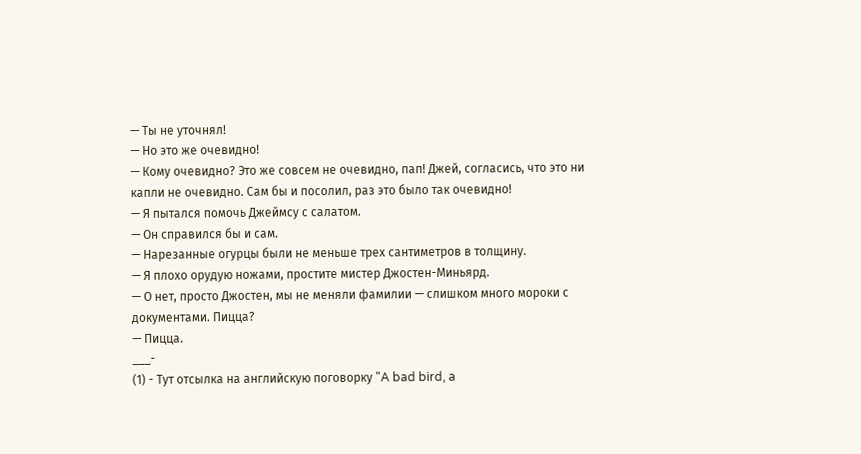— Ты не уточнял!
— Но это же очевидно!
— Кому очевидно? Это же совсем не очевидно, пап! Джей, согласись, что это ни капли не очевидно. Сам бы и посолил, раз это было так очевидно!
— Я пытался помочь Джеймсу с салатом.
— Он справился бы и сам.
— Нарезанные огурцы были не меньше трех сантиметров в толщину.
— Я плохо орудую ножами, простите мистер Джостен-Миньярд.
— О нет, просто Джостен, мы не меняли фамилии — слишком много мороки с документами. Пицца?
— Пицца.
___-
(1) - Тут отсылка на английскую поговорку "A bad bird, a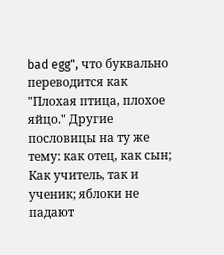bad egg", что буквально переводится как "Плохая птица, плохое яйцо." Другие пословицы на ту же тему: как отец, как сын; Как учитель, так и ученик; яблоки не падают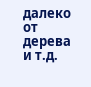далеко от дерева и т.д.